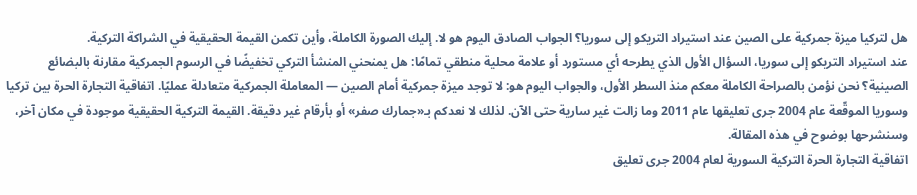هل لتركيا ميزة جمركية على الصين عند استيراد التريكو إلى سوريا؟ الجواب الصادق اليوم هو لا. إليك الصورة الكاملة، وأين تكمن القيمة الحقيقية في الشراكة التركية.
عند استيراد التريكو إلى سوريا، السؤال الأول الذي يطرحه أي مستورد أو علامة محلية منطقي تمامًا: هل يمنحني المنشأ التركي تخفيضًا في الرسوم الجمركية مقارنة بالبضائع الصينية؟ نحن نؤمن بالصراحة الكاملة معكم منذ السطر الأول، والجواب اليوم هو: لا توجد ميزة جمركية أمام الصين — المعاملة الجمركية متعادلة عمليًا. اتفاقية التجارة الحرة بين تركيا وسوريا الموقّعة عام 2004 جرى تعليقها عام 2011 وما زالت غير سارية حتى الآن. لذلك لا نعدكم بـ«جمارك صفر» أو بأرقام غير دقيقة. القيمة التركية الحقيقية موجودة في مكان آخر، وسنشرحها بوضوح في هذه المقالة.
اتفاقية التجارة الحرة التركية السورية لعام 2004 جرى تعليق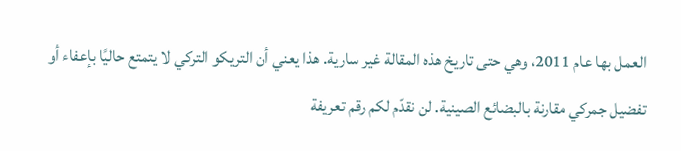العمل بها عام 2011، وهي حتى تاريخ هذه المقالة غير سارية. هذا يعني أن التريكو التركي لا يتمتع حاليًا بإعفاء أو تفضيل جمركي مقارنة بالبضائع الصينية. لن نقدّم لكم رقم تعريفة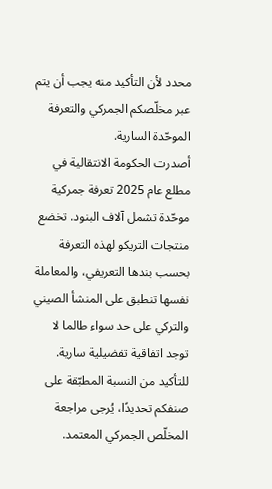محدد لأن التأكيد منه يجب أن يتم عبر مخلّصكم الجمركي والتعرفة الموحّدة السارية.
أصدرت الحكومة الانتقالية في مطلع عام 2025 تعرفة جمركية موحّدة تشمل آلاف البنود. تخضع منتجات التريكو لهذه التعرفة بحسب بندها التعريفي، والمعاملة نفسها تنطبق على المنشأ الصيني والتركي على حد سواء طالما لا توجد اتفاقية تفضيلية سارية. للتأكيد من النسبة المطبّقة على صنفكم تحديدًا، يُرجى مراجعة المخلّص الجمركي المعتمد.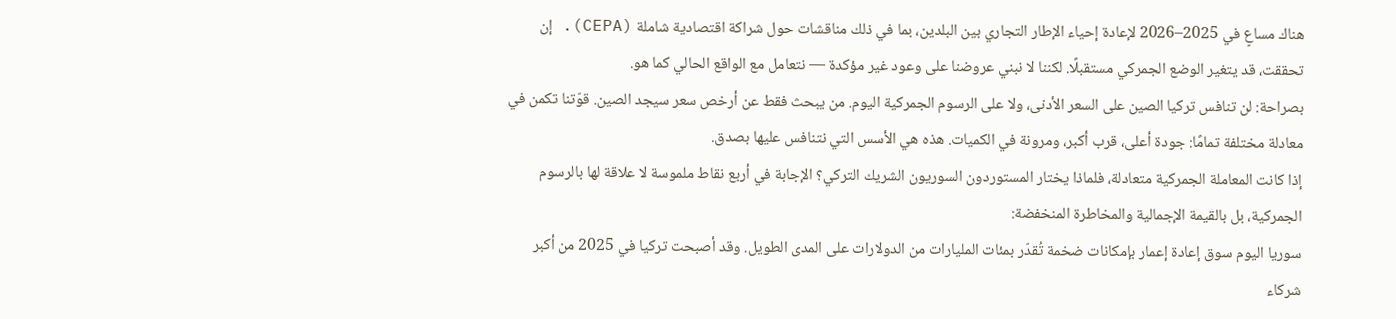هناك مساعٍ في 2025–2026 لإعادة إحياء الإطار التجاري بين البلدين، بما في ذلك مناقشات حول شراكة اقتصادية شاملة (CEPA). إن تحققت، قد يتغير الوضع الجمركي مستقبلًا. لكننا لا نبني عروضنا على وعود غير مؤكدة — نتعامل مع الواقع الحالي كما هو.
بصراحة: لن تنافس تركيا الصين على السعر الأدنى، ولا على الرسوم الجمركية اليوم. من يبحث فقط عن أرخص سعر سيجد الصين. قوّتنا تكمن في معادلة مختلفة تمامًا: جودة أعلى، قرب أكبر، ومرونة في الكميات. هذه هي الأسس التي نتنافس عليها بصدق.
إذا كانت المعاملة الجمركية متعادلة، فلماذا يختار المستوردون السوريون الشريك التركي؟ الإجابة في أربع نقاط ملموسة لا علاقة لها بالرسوم الجمركية، بل بالقيمة الإجمالية والمخاطرة المنخفضة:
سوريا اليوم سوق إعادة إعمار بإمكانات ضخمة تُقدّر بمئات المليارات من الدولارات على المدى الطويل. وقد أصبحت تركيا في 2025 من أكبر شركاء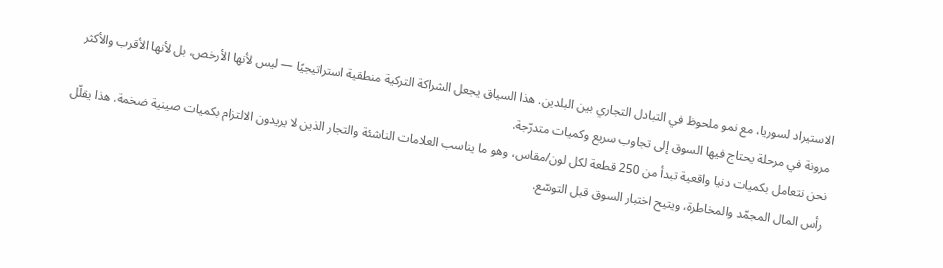الاستيراد لسوريا، مع نمو ملحوظ في التبادل التجاري بين البلدين. هذا السياق يجعل الشراكة التركية منطقية استراتيجيًا — ليس لأنها الأرخص، بل لأنها الأقرب والأكثر مرونة في مرحلة يحتاج فيها السوق إلى تجاوب سريع وكميات متدرّجة.
نحن نتعامل بكميات دنيا واقعية تبدأ من 250 قطعة لكل لون/مقاس، وهو ما يناسب العلامات الناشئة والتجار الذين لا يريدون الالتزام بكميات صينية ضخمة. هذا يقلّل رأس المال المجمّد والمخاطرة، ويتيح اختبار السوق قبل التوسّع.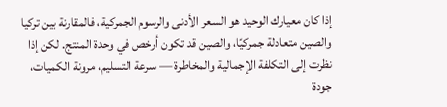إذا كان معيارك الوحيد هو السعر الأدنى والرسوم الجمركية، فالمقارنة بين تركيا والصين متعادلة جمركيًا، والصين قد تكون أرخص في وحدة المنتج. لكن إذا نظرت إلى التكلفة الإجمالية والمخاطرة — سرعة التسليم، مرونة الكميات، جودة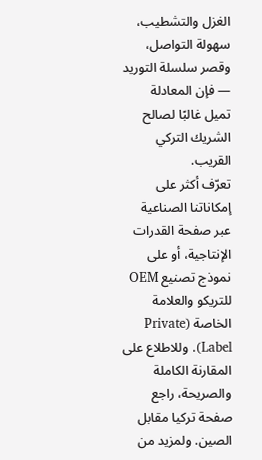الغزل والتشطيب، سهولة التواصل، وقصر سلسلة التوريد — فإن المعادلة تميل غالبًا لصالح الشريك التركي القريب.
تعرّف أكثر على إمكاناتنا الصناعية عبر صفحة القدرات الإنتاجية، أو على نموذج تصنيع OEM للتريكو والعلامة الخاصة (Private Label). وللاطلاع على المقارنة الكاملة والصريحة، راجع صفحة تركيا مقابل الصين. ولمزيد من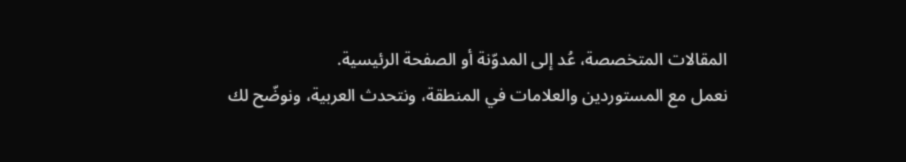المقالات المتخصصة، عُد إلى المدوّنة أو الصفحة الرئيسية.
نعمل مع المستوردين والعلامات في المنطقة، ونتحدث العربية، ونوضّح لك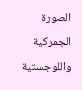الصورة الجمركية واللوجستية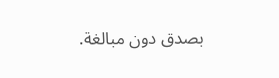بصدق دون مبالغة.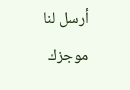أرسل لنا موجزك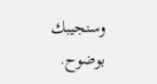وسنجيبك بوضوح.